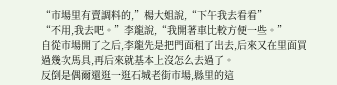“市場里有賣調料的,”楊大姐說,“下午我去看看”
“不用,我去吧。”李龍說,“我開著車比較方便一些。”
自從市場開了之后,李龍先是把門面租了出去,后來又在里面買過幾次馬具,再后來就基本上沒怎么去過了。
反倒是偶爾還逛一逛石城老街市場,縣里的這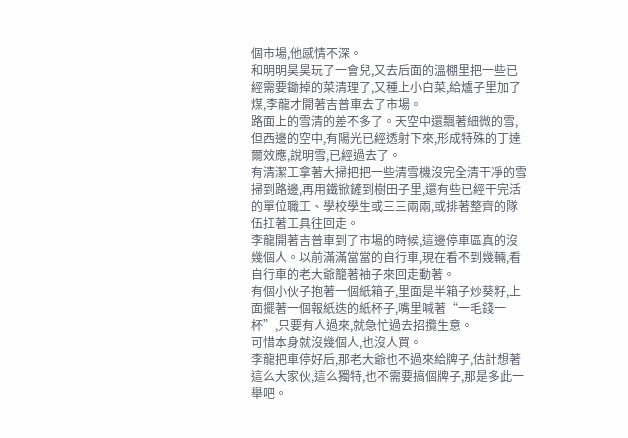個市場,他感情不深。
和明明昊昊玩了一會兒,又去后面的溫棚里把一些已經需要鋤掉的菜清理了,又種上小白菜,給爐子里加了煤,李龍才開著吉普車去了市場。
路面上的雪清的差不多了。天空中還飄著細微的雪,但西邊的空中,有陽光已經透射下來,形成特殊的丁達爾效應,說明雪,已經過去了。
有清潔工拿著大掃把把一些清雪機沒完全清干凈的雪掃到路邊,再用鐵锨鏟到樹田子里,還有些已經干完活的單位職工、學校學生或三三兩兩,或排著整齊的隊伍扛著工具往回走。
李龍開著吉普車到了市場的時候,這邊停車區真的沒幾個人。以前滿滿當當的自行車,現在看不到幾輛,看自行車的老大爺籠著袖子來回走動著。
有個小伙子抱著一個紙箱子,里面是半箱子炒葵籽,上面擺著一個報紙迭的紙杯子,嘴里喊著“一毛錢一杯”,只要有人過來,就急忙過去招攬生意。
可惜本身就沒幾個人,也沒人買。
李龍把車停好后,那老大爺也不過來給牌子,估計想著這么大家伙,這么獨特,也不需要搞個牌子,那是多此一舉吧。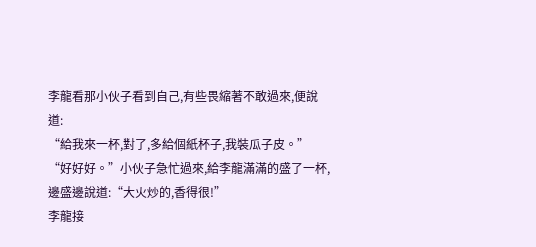李龍看那小伙子看到自己,有些畏縮著不敢過來,便說道:
“給我來一杯,對了,多給個紙杯子,我裝瓜子皮。”
“好好好。”小伙子急忙過來,給李龍滿滿的盛了一杯,邊盛邊說道:“大火炒的,香得很!”
李龍接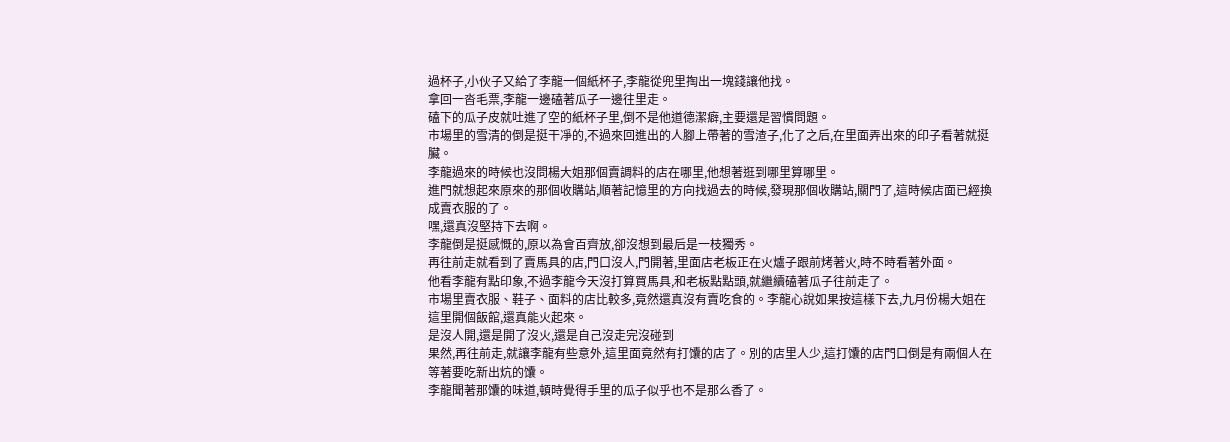過杯子,小伙子又給了李龍一個紙杯子,李龍從兜里掏出一塊錢讓他找。
拿回一沓毛票,李龍一邊磕著瓜子一邊往里走。
磕下的瓜子皮就吐進了空的紙杯子里,倒不是他道德潔癖,主要還是習慣問題。
市場里的雪清的倒是挺干凈的,不過來回進出的人腳上帶著的雪渣子,化了之后,在里面弄出來的印子看著就挺臟。
李龍過來的時候也沒問楊大姐那個賣調料的店在哪里,他想著逛到哪里算哪里。
進門就想起來原來的那個收購站,順著記憶里的方向找過去的時候,發現那個收購站,關門了,這時候店面已經換成賣衣服的了。
嘿,還真沒堅持下去啊。
李龍倒是挺感慨的,原以為會百齊放,卻沒想到最后是一枝獨秀。
再往前走就看到了賣馬具的店,門口沒人,門開著,里面店老板正在火爐子跟前烤著火,時不時看著外面。
他看李龍有點印象,不過李龍今天沒打算買馬具,和老板點點頭,就繼續磕著瓜子往前走了。
市場里賣衣服、鞋子、面料的店比較多,竟然還真沒有賣吃食的。李龍心說如果按這樣下去,九月份楊大姐在這里開個飯館,還真能火起來。
是沒人開,還是開了沒火,還是自己沒走完沒碰到
果然,再往前走,就讓李龍有些意外,這里面竟然有打馕的店了。別的店里人少,這打馕的店門口倒是有兩個人在等著要吃新出炕的馕。
李龍聞著那馕的味道,頓時覺得手里的瓜子似乎也不是那么香了。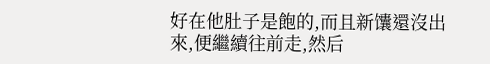好在他肚子是飽的,而且新馕還沒出來,便繼續往前走,然后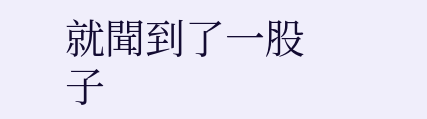就聞到了一股子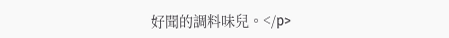好聞的調料味兒。</p>